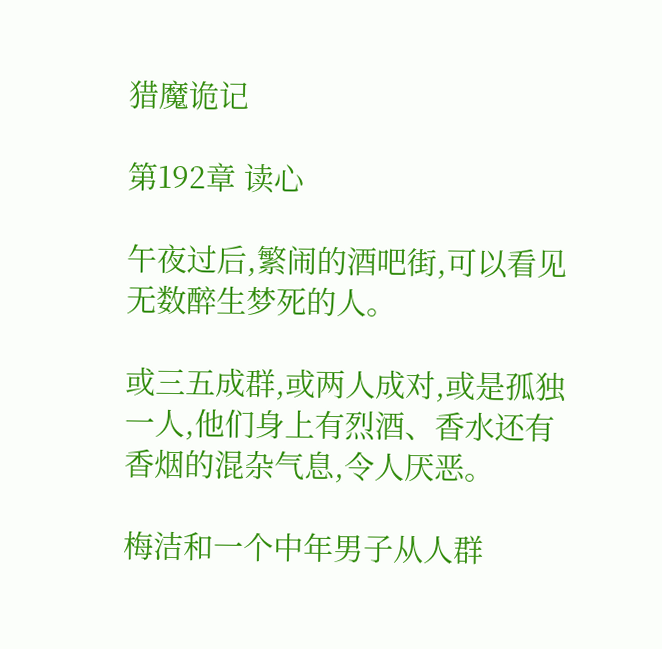猎魔诡记

第192章 读心

午夜过后,繁闹的酒吧街,可以看见无数醉生梦死的人。

或三五成群,或两人成对,或是孤独一人,他们身上有烈酒、香水还有香烟的混杂气息,令人厌恶。

梅洁和一个中年男子从人群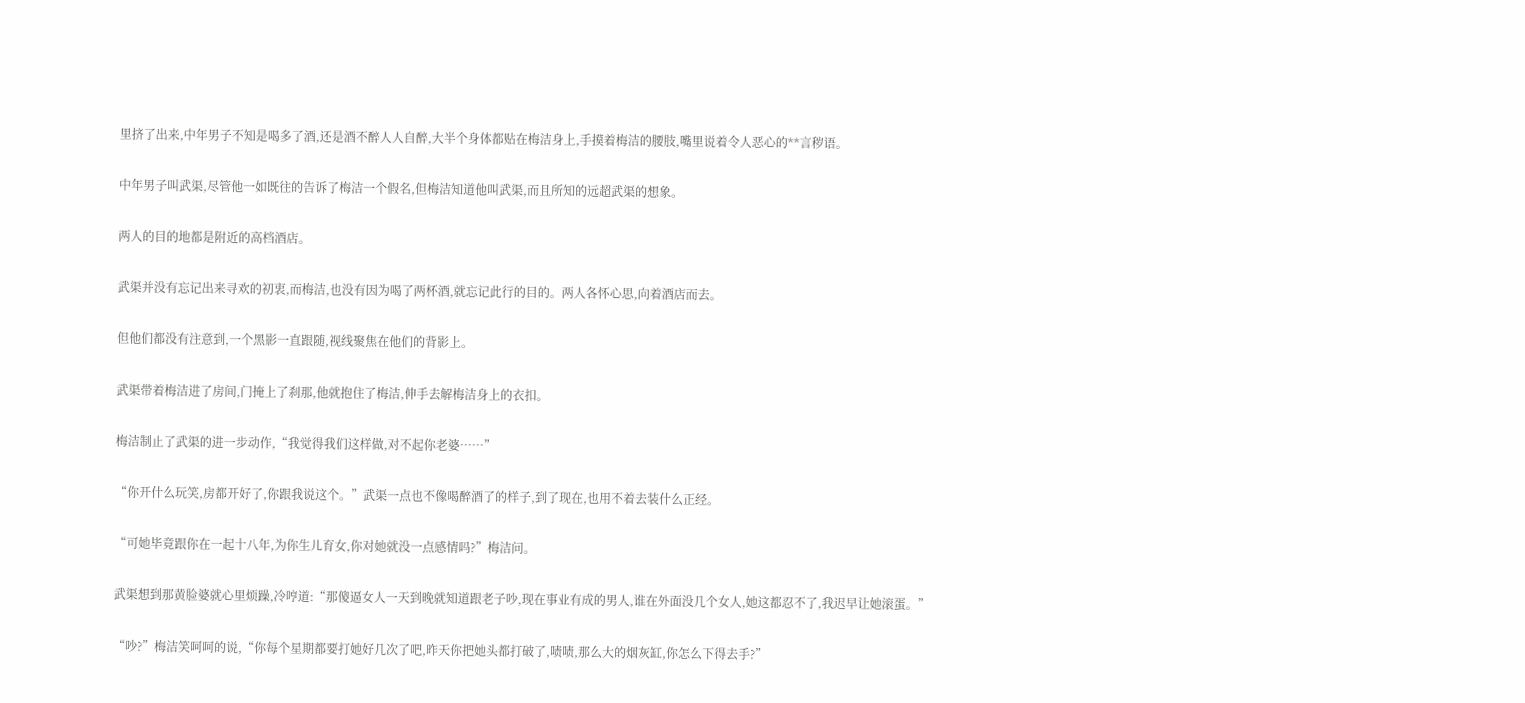里挤了出来,中年男子不知是喝多了酒,还是酒不醉人人自醉,大半个身体都贴在梅洁身上,手摸着梅洁的腰肢,嘴里说着令人恶心的**言秽语。

中年男子叫武渠,尽管他一如既往的告诉了梅洁一个假名,但梅洁知道他叫武渠,而且所知的远超武渠的想象。

两人的目的地都是附近的高档酒店。

武渠并没有忘记出来寻欢的初衷,而梅洁,也没有因为喝了两杯酒,就忘记此行的目的。两人各怀心思,向着酒店而去。

但他们都没有注意到,一个黑影一直跟随,视线聚焦在他们的背影上。

武渠带着梅洁进了房间,门掩上了刹那,他就抱住了梅洁,伸手去解梅洁身上的衣扣。

梅洁制止了武渠的进一步动作,“我觉得我们这样做,对不起你老婆……”

“你开什么玩笑,房都开好了,你跟我说这个。”武渠一点也不像喝醉酒了的样子,到了现在,也用不着去装什么正经。

“可她毕竟跟你在一起十八年,为你生儿育女,你对她就没一点感情吗?”梅洁问。

武渠想到那黄脸婆就心里烦躁,冷哼道:“那傻逼女人一天到晚就知道跟老子吵,现在事业有成的男人,谁在外面没几个女人,她这都忍不了,我迟早让她滚蛋。”

“吵?”梅洁笑呵呵的说,“你每个星期都要打她好几次了吧,昨天你把她头都打破了,啧啧,那么大的烟灰缸,你怎么下得去手?”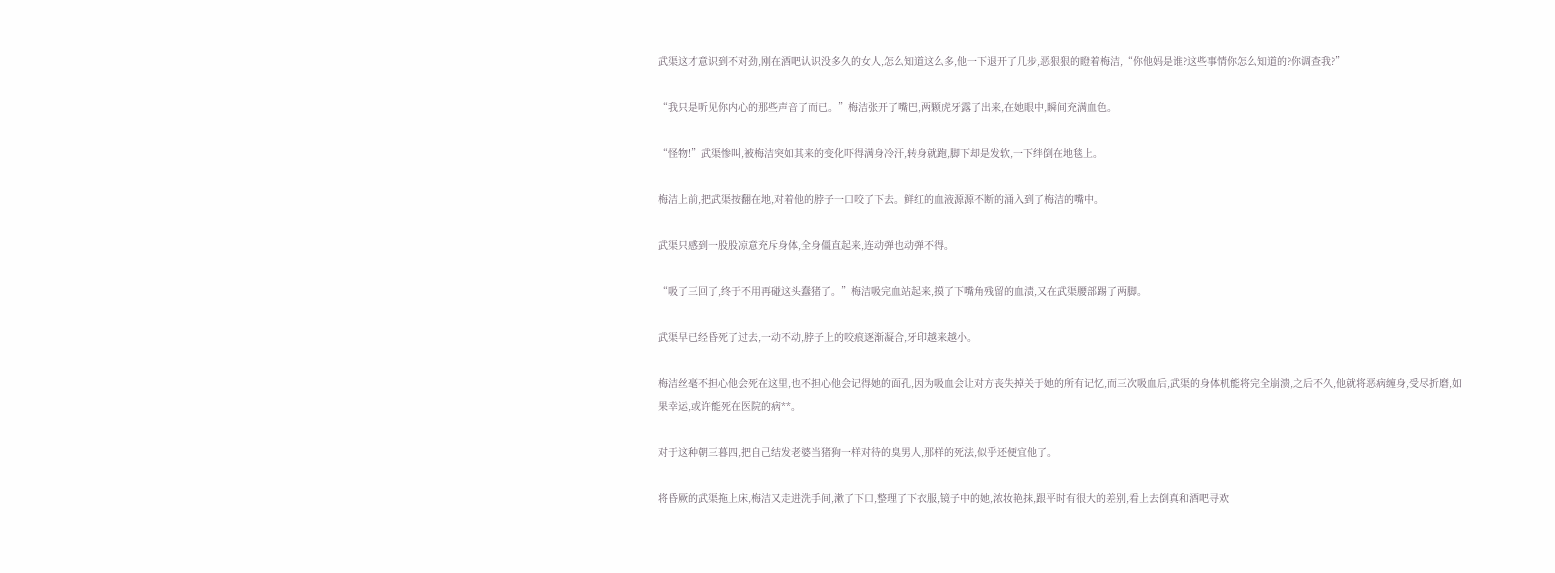武渠这才意识到不对劲,刚在酒吧认识没多久的女人,怎么知道这么多,他一下退开了几步,恶狠狠的瞪着梅洁,“你他妈是谁?这些事情你怎么知道的?你调查我?”

“我只是听见你内心的那些声音了而已。”梅洁张开了嘴巴,两颗虎牙露了出来,在她眼中,瞬间充满血色。

“怪物!”武渠惨叫,被梅洁突如其来的变化吓得满身冷汗,转身就跑,脚下却是发软,一下绊倒在地毯上。

梅洁上前,把武渠按翻在地,对着他的脖子一口咬了下去。鲜红的血液源源不断的涌入到了梅洁的嘴中。

武渠只感到一股股凉意充斥身体,全身僵直起来,连动弹也动弹不得。

“吸了三回了,终于不用再碰这头蠢猪了。”梅洁吸完血站起来,摸了下嘴角残留的血渍,又在武渠腰部踢了两脚。

武渠早已经昏死了过去,一动不动,脖子上的咬痕逐渐凝合,牙印越来越小。

梅洁丝毫不担心他会死在这里,也不担心他会记得她的面孔,因为吸血会让对方丧失掉关于她的所有记忆,而三次吸血后,武渠的身体机能将完全崩溃,之后不久,他就将恶病缠身,受尽折磨,如果幸运,或许能死在医院的病**。

对于这种朝三暮四,把自己结发老婆当猪狗一样对待的臭男人,那样的死法,似乎还便宜他了。

将昏厥的武渠拖上床,梅洁又走进洗手间,漱了下口,整理了下衣服,镜子中的她,浓妆艳抹,跟平时有很大的差别,看上去倒真和酒吧寻欢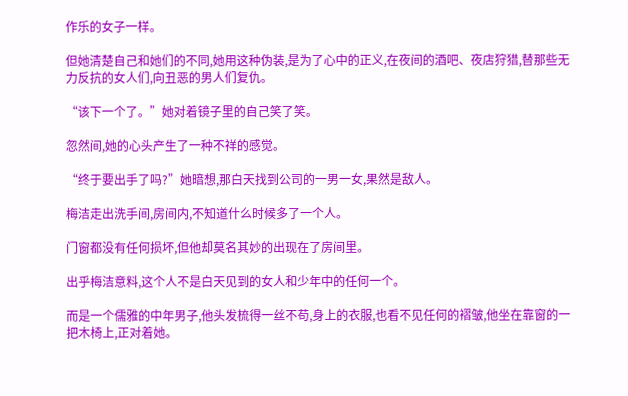作乐的女子一样。

但她清楚自己和她们的不同,她用这种伪装,是为了心中的正义,在夜间的酒吧、夜店狩猎,替那些无力反抗的女人们,向丑恶的男人们复仇。

“该下一个了。”她对着镜子里的自己笑了笑。

忽然间,她的心头产生了一种不祥的感觉。

“终于要出手了吗?”她暗想,那白天找到公司的一男一女,果然是敌人。

梅洁走出洗手间,房间内,不知道什么时候多了一个人。

门窗都没有任何损坏,但他却莫名其妙的出现在了房间里。

出乎梅洁意料,这个人不是白天见到的女人和少年中的任何一个。

而是一个儒雅的中年男子,他头发梳得一丝不苟,身上的衣服,也看不见任何的褶皱,他坐在靠窗的一把木椅上,正对着她。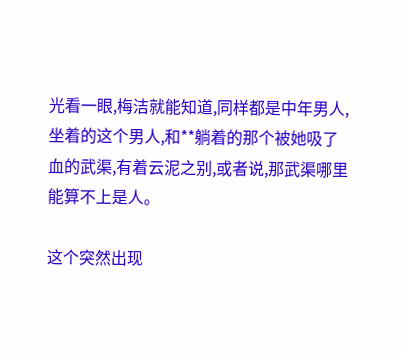光看一眼,梅洁就能知道,同样都是中年男人,坐着的这个男人,和**躺着的那个被她吸了血的武渠,有着云泥之别,或者说,那武渠哪里能算不上是人。

这个突然出现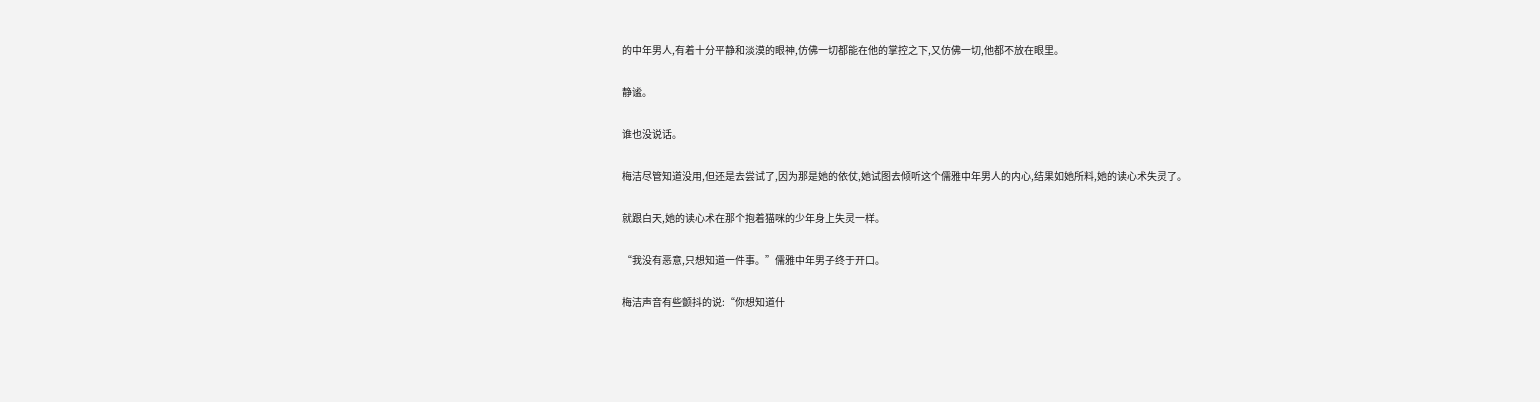的中年男人,有着十分平静和淡漠的眼神,仿佛一切都能在他的掌控之下,又仿佛一切,他都不放在眼里。

静谧。

谁也没说话。

梅洁尽管知道没用,但还是去尝试了,因为那是她的依仗,她试图去倾听这个儒雅中年男人的内心,结果如她所料,她的读心术失灵了。

就跟白天,她的读心术在那个抱着猫咪的少年身上失灵一样。

“我没有恶意,只想知道一件事。”儒雅中年男子终于开口。

梅洁声音有些颤抖的说:“你想知道什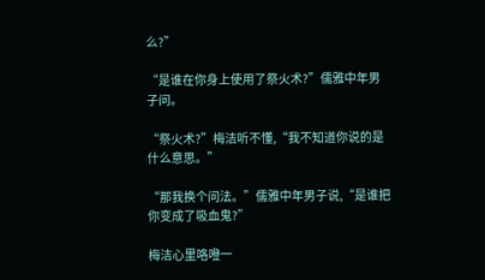么?”

“是谁在你身上使用了祭火术?”儒雅中年男子问。

“祭火术?”梅洁听不懂,“我不知道你说的是什么意思。”

“那我换个问法。”儒雅中年男子说,“是谁把你变成了吸血鬼?”

梅洁心里咯噔一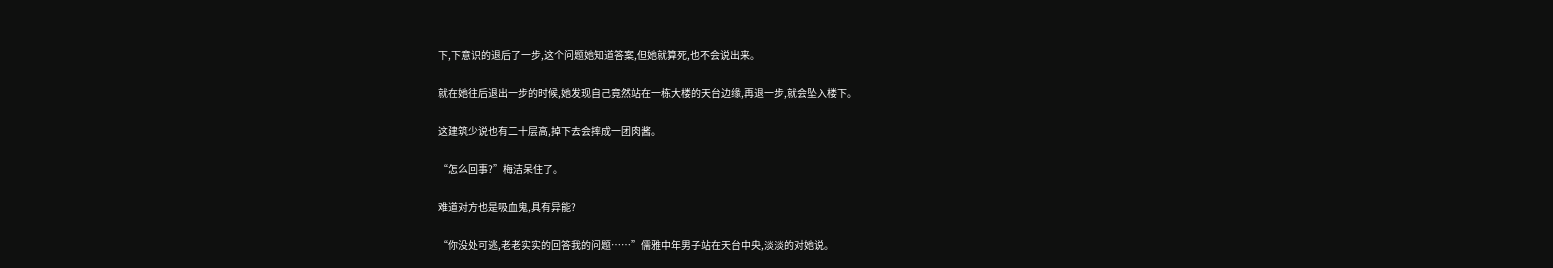下,下意识的退后了一步,这个问题她知道答案,但她就算死,也不会说出来。

就在她往后退出一步的时候,她发现自己竟然站在一栋大楼的天台边缘,再退一步,就会坠入楼下。

这建筑少说也有二十层高,掉下去会摔成一团肉酱。

“怎么回事?”梅洁呆住了。

难道对方也是吸血鬼,具有异能?

“你没处可逃,老老实实的回答我的问题……”儒雅中年男子站在天台中央,淡淡的对她说。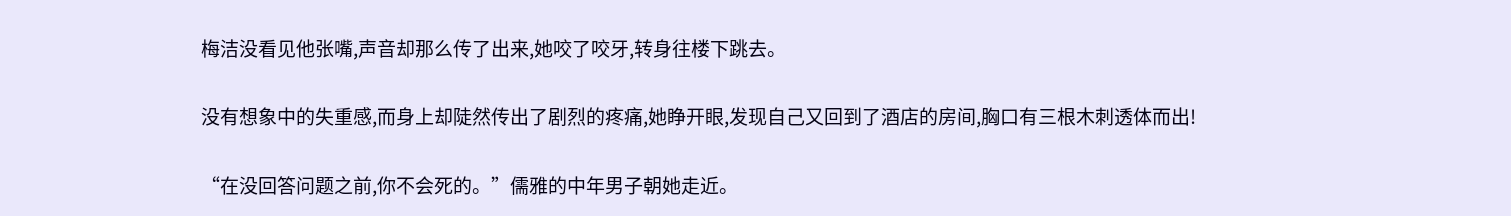梅洁没看见他张嘴,声音却那么传了出来,她咬了咬牙,转身往楼下跳去。

没有想象中的失重感,而身上却陡然传出了剧烈的疼痛,她睁开眼,发现自己又回到了酒店的房间,胸口有三根木刺透体而出!

“在没回答问题之前,你不会死的。”儒雅的中年男子朝她走近。